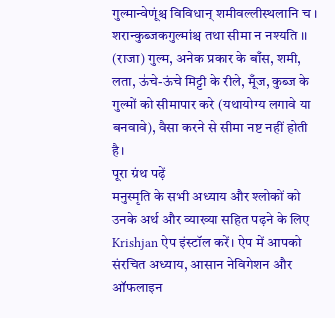गुल्मान्वेणूंश्च विविधान् शमीवल्लीस्थलानि च ।
शरान्कुब्जकगुल्मांश्च तथा सीमा न नश्यति ।।
(राजा) गुल्म, अनेक प्रकार के बाँस, शमी, लता, ऊ॑चे-ऊंचे मिट्टी के रीले, मूँज, कुब्ज के गुल्मों को सीमापार करे (यथायोग्य लगावे या बनवावे), वैसा करने से सीमा नष्ट नहीं होती है।
पूरा ग्रंथ पढ़ें
मनुस्मृति के सभी अध्याय और श्लोकों को उनके अर्थ और व्याख्या सहित पढ़ने के लिए Krishjan ऐप इंस्टॉल करें। ऐप में आपको संरचित अध्याय, आसान नेविगेशन और ऑफलाइन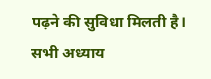पढ़ने की सुविधा मिलती है।
सभी अध्याय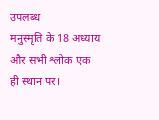उपलब्ध
मनुस्मृति के 18 अध्याय और सभी श्लोक एक ही स्थान पर।